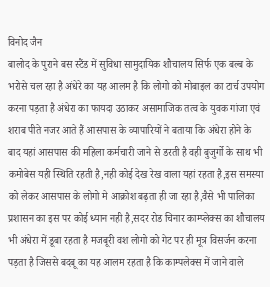विनोद जैन
बालोद के पुराने बस स्टैंड में सुविधा सामुदायिक शौचालय सिर्फ एक बल्ब के भरोसे चल रहा है अंधेरे का यह आलम है कि लोगो को मोबाइल का टार्च उपयोग करना पड़ता है अंधेरा का फायदा उठाकर असामाजिक तत्व के युवक गांजा एवं शराब पीते नजर आते हैं आसपास के व्यापारियों ने बताया कि अंधेरा होने के बाद यहां आसपास की महिला कर्मचारी जाने से डरती है वही बुजुर्गो के साथ भी कमोबेस यही स्थिति रहती है,नही कोई देख रेख वाला यहां रहता है,इस समस्या को लेकर आसपास के लोगो मे आक्रोश बढ़ता ही जा रहा है,वैसे भी पालिका प्रशासन का इस पर कोई ध्यान नही है,सदर रोड चिनार काम्प्लेक्स का शौचालय भी अंधेरा में डूबा रहता है मजबूरी वश लोगो को गेट पर ही मूत्र विसर्जन करना पड़ता है जिससे बदबू का यह आलम रहता है कि काम्पलेक्स में जाने वाले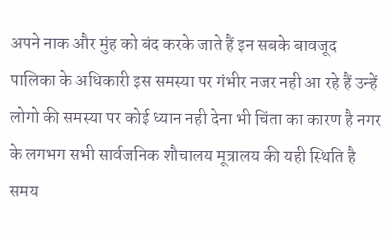अपने नाक और मुंह को बंद करके जाते हैं इन सबके बावजूद पालिका के अधिकारी इस समस्या पर गंभीर नजर नही आ रहे हैं उन्हें लोगो की समस्या पर कोई ध्यान नही देना भी चिंता का कारण है नगर के लगभग सभी सार्वजनिक शौचालय मूत्रालय की यही स्थिति है समय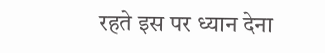रहते इस पर ध्यान देना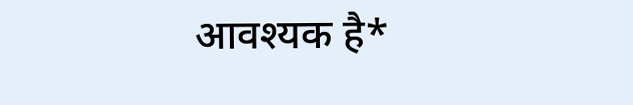आवश्यक है*